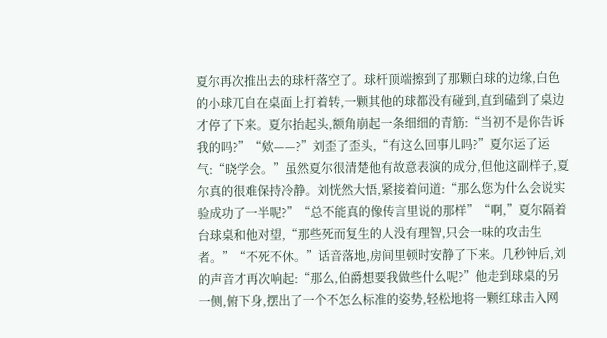夏尔再次推出去的球杆落空了。球杆顶端擦到了那颗白球的边缘,白色的小球兀自在桌面上打着转,一颗其他的球都没有碰到,直到磕到了桌边才停了下来。夏尔抬起头,额角崩起一条细细的青筋:“当初不是你告诉我的吗?”“欸——?”刘歪了歪头,“有这么回事儿吗?”夏尔运了运气:“晓学会。”虽然夏尔很清楚他有故意表演的成分,但他这副样子,夏尔真的很难保持冷静。刘恍然大悟,紧接着问道:“那么您为什么会说实验成功了一半呢?”“总不能真的像传言里说的那样”“啊,”夏尔隔着台球桌和他对望,“那些死而复生的人没有理智,只会一味的攻击生者。”“不死不休。”话音落地,房间里顿时安静了下来。几秒钟后,刘的声音才再次响起:“那么,伯爵想要我做些什么呢?”他走到球桌的另一侧,俯下身,摆出了一个不怎么标准的姿势,轻松地将一颗红球击入网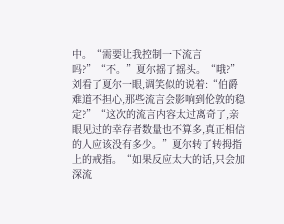中。“需要让我控制一下流言吗?”“不。”夏尔摇了摇头。“哦?”刘看了夏尔一眼,调笑似的说着:“伯爵难道不担心,那些流言会影响到伦敦的稳定?”“这次的流言内容太过离奇了,亲眼见过的幸存者数量也不算多,真正相信的人应该没有多少。”夏尔转了转拇指上的戒指。“如果反应太大的话,只会加深流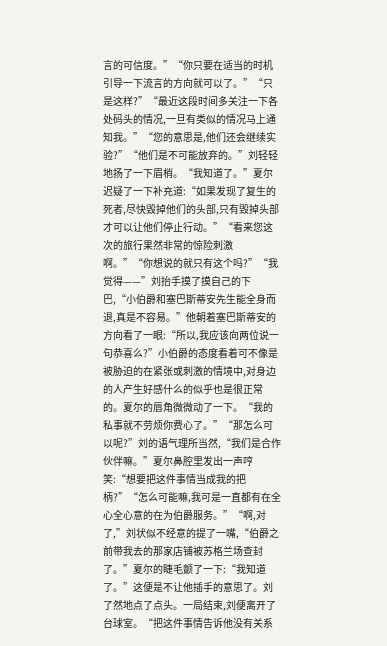言的可信度。”“你只要在适当的时机引导一下流言的方向就可以了。”“只是这样?”“最近这段时间多关注一下各处码头的情况,一旦有类似的情况马上通知我。”“您的意思是,他们还会继续实验?”“他们是不可能放弃的。”刘轻轻地扬了一下眉梢。“我知道了。”夏尔迟疑了一下补充道:“如果发现了复生的死者,尽快毁掉他们的头部,只有毁掉头部才可以让他们停止行动。”“看来您这次的旅行果然非常的惊险刺激啊。”“你想说的就只有这个吗?”“我觉得——”刘抬手摸了摸自己的下巴,“小伯爵和塞巴斯蒂安先生能全身而退,真是不容易。”他朝着塞巴斯蒂安的方向看了一眼:“所以,我应该向两位说一句恭喜么?”小伯爵的态度看着可不像是被胁迫的在紧张或刺激的情境中,对身边的人产生好感什么的似乎也是很正常的。夏尔的唇角微微动了一下。“我的私事就不劳烦你费心了。”“那怎么可以呢?”刘的语气理所当然,“我们是合作伙伴嘛。”夏尔鼻腔里发出一声哼笑:“想要把这件事情当成我的把柄?”“怎么可能嘛,我可是一直都有在全心全心意的在为伯爵服务。”“啊,对了,”刘状似不经意的提了一嘴,“伯爵之前带我去的那家店铺被苏格兰场查封了。”夏尔的睫毛颤了一下:“我知道了。”这便是不让他插手的意思了。刘了然地点了点头。一局结束,刘便离开了台球室。“把这件事情告诉他没有关系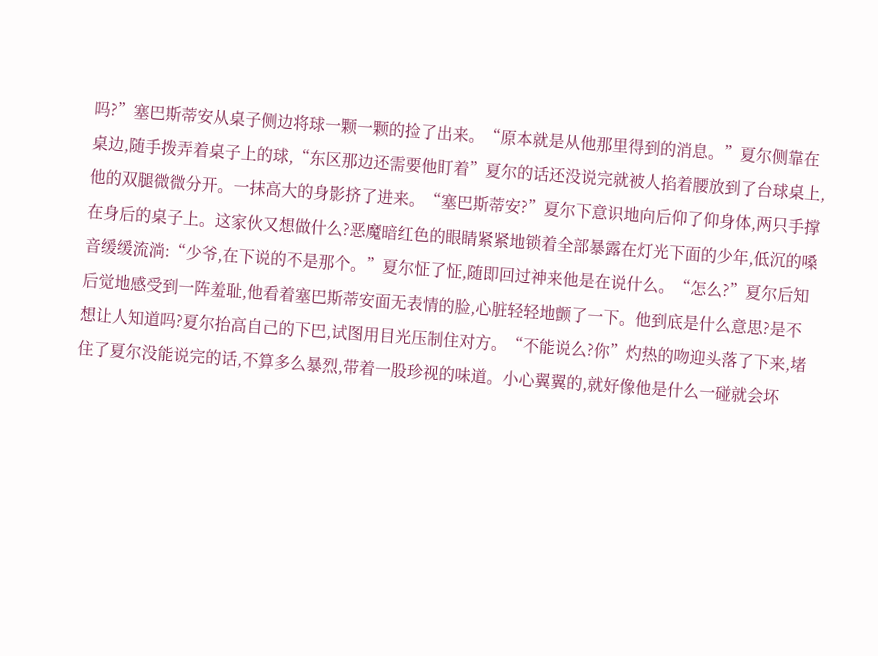吗?”塞巴斯蒂安从桌子侧边将球一颗一颗的捡了出来。“原本就是从他那里得到的消息。”夏尔侧靠在桌边,随手拨弄着桌子上的球,“东区那边还需要他盯着”夏尔的话还没说完就被人掐着腰放到了台球桌上,他的双腿微微分开。一抹高大的身影挤了进来。“塞巴斯蒂安?”夏尔下意识地向后仰了仰身体,两只手撑在身后的桌子上。这家伙又想做什么?恶魔暗红色的眼睛紧紧地锁着全部暴露在灯光下面的少年,低沉的嗓音缓缓流淌:“少爷,在下说的不是那个。”夏尔怔了怔,随即回过神来他是在说什么。“怎么?”夏尔后知后觉地感受到一阵羞耻,他看着塞巴斯蒂安面无表情的脸,心脏轻轻地颤了一下。他到底是什么意思?是不想让人知道吗?夏尔抬高自己的下巴,试图用目光压制住对方。“不能说么?你”灼热的吻迎头落了下来,堵住了夏尔没能说完的话,不算多么暴烈,带着一股珍视的味道。小心翼翼的,就好像他是什么一碰就会坏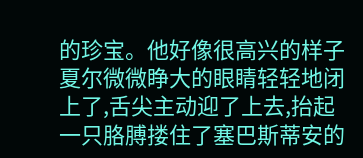的珍宝。他好像很高兴的样子夏尔微微睁大的眼睛轻轻地闭上了,舌尖主动迎了上去,抬起一只胳膊搂住了塞巴斯蒂安的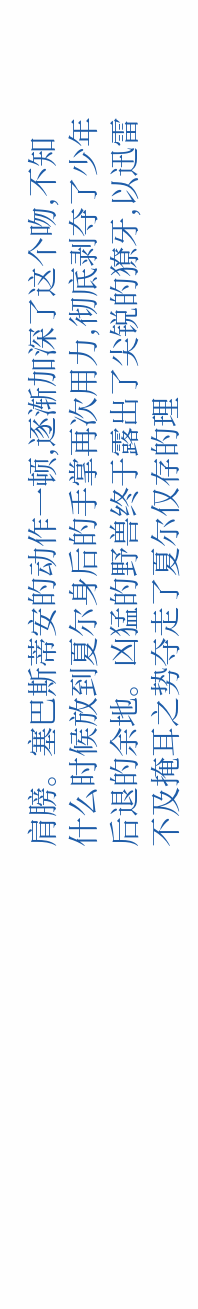肩膀。塞巴斯蒂安的动作一顿,逐渐加深了这个吻,不知什么时候放到夏尔身后的手掌再次用力,彻底剥夺了少年后退的余地。凶猛的野兽终于露出了尖锐的獠牙,以迅雷不及掩耳之势夺走了夏尔仅存的理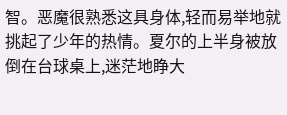智。恶魔很熟悉这具身体,轻而易举地就挑起了少年的热情。夏尔的上半身被放倒在台球桌上,迷茫地睁大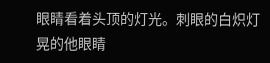眼睛看着头顶的灯光。刺眼的白炽灯晃的他眼睛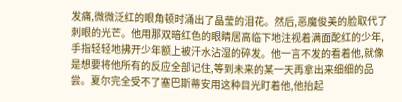发痛,微微泛红的眼角顿时涌出了晶莹的泪花。然后,恶魔俊美的脸取代了刺眼的光芒。他用那双暗红色的眼睛居高临下地注视着满面酡红的少年,手指轻轻地拂开少年额上被汗水沾湿的碎发。他一言不发的看着他,就像是想要将他所有的反应全部记住,等到未来的某一天再拿出来细细的品尝。夏尔完全受不了塞巴斯蒂安用这种目光盯着他,他抬起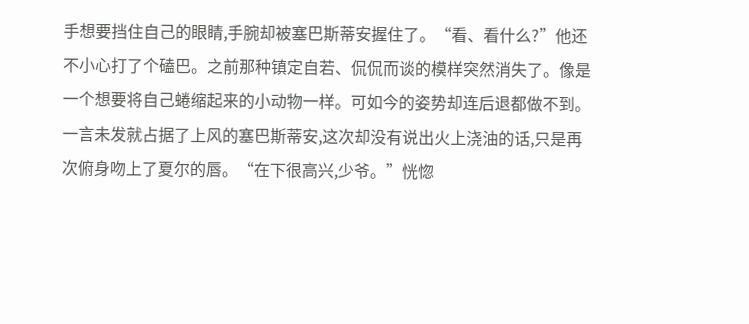手想要挡住自己的眼睛,手腕却被塞巴斯蒂安握住了。“看、看什么?”他还不小心打了个磕巴。之前那种镇定自若、侃侃而谈的模样突然消失了。像是一个想要将自己蜷缩起来的小动物一样。可如今的姿势却连后退都做不到。一言未发就占据了上风的塞巴斯蒂安,这次却没有说出火上浇油的话,只是再次俯身吻上了夏尔的唇。“在下很高兴,少爷。”恍惚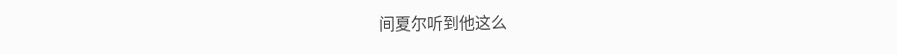间夏尔听到他这么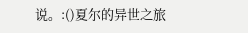说。:()夏尔的异世之旅